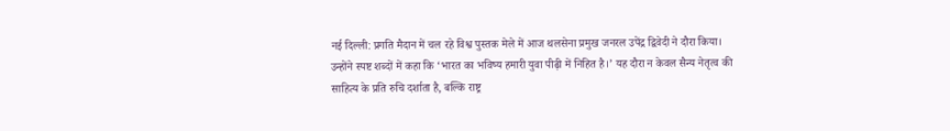नई दिल्ली: प्रगति मैदान में चल रहे विश्व पुस्तक मेले में आज थलसेना प्रमुख जनरल उपेंद्र द्विवेदी ने दौरा किया। उन्होंने स्पष्ट शब्दों में कहा कि ‘भारत का भविष्य हमारी युवा पीढ़ी में निहित है।’ यह दौरा न केवल सैन्य नेतृत्व की साहित्य के प्रति रुचि दर्शाता है, बल्कि राष्ट्र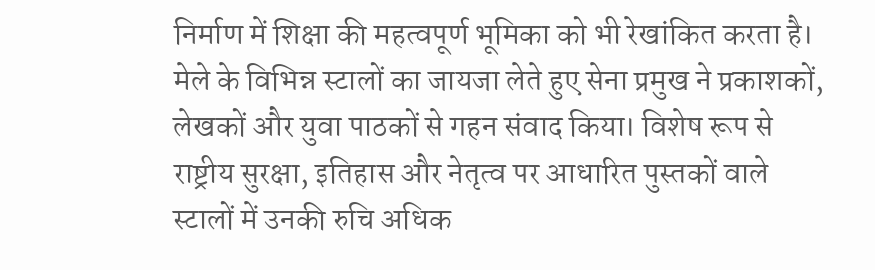निर्माण में शिक्षा की महत्वपूर्ण भूमिका को भी रेखांकित करता है।
मेले के विभिन्न स्टालों का जायजा लेते हुए सेना प्रमुख ने प्रकाशकों, लेखकों और युवा पाठकों से गहन संवाद किया। विशेष रूप से राष्ट्रीय सुरक्षा, इतिहास और नेतृत्व पर आधारित पुस्तकों वाले स्टालों में उनकी रुचि अधिक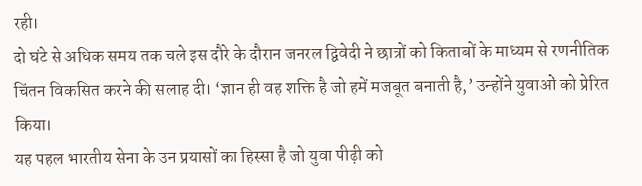रही।
दो घंटे से अधिक समय तक चले इस दौरे के दौरान जनरल द्विवेदी ने छात्रों को किताबों के माध्यम से रणनीतिक चिंतन विकसित करने की सलाह दी। ‘ज्ञान ही वह शक्ति है जो हमें मजबूत बनाती है,’ उन्होंने युवाओं को प्रेरित किया।
यह पहल भारतीय सेना के उन प्रयासों का हिस्सा है जो युवा पीढ़ी को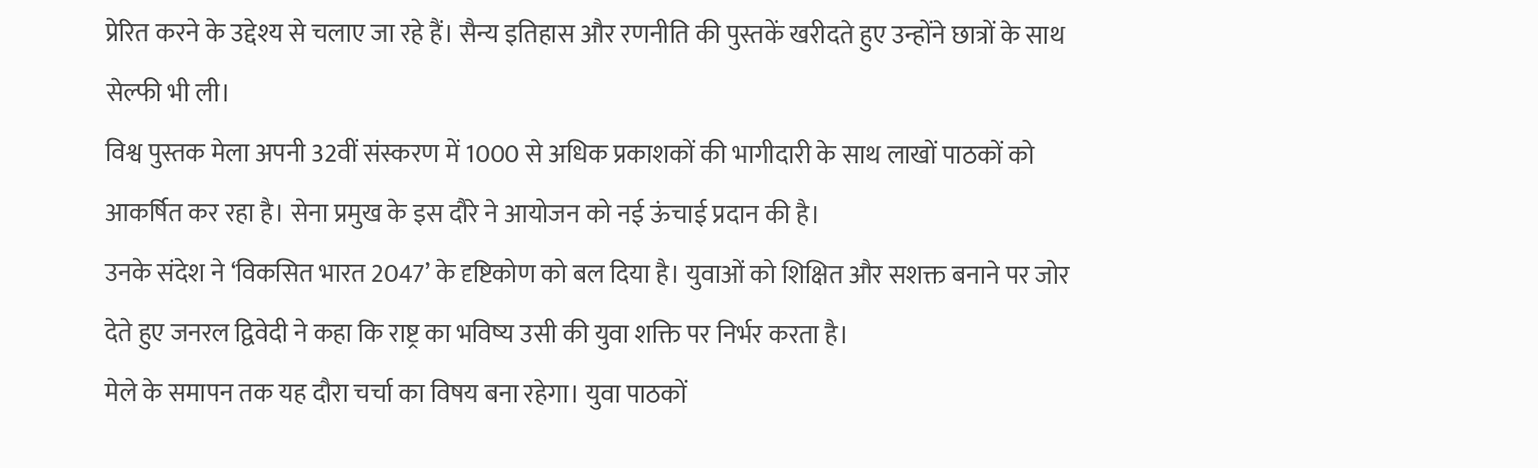प्रेरित करने के उद्देश्य से चलाए जा रहे हैं। सैन्य इतिहास और रणनीति की पुस्तकें खरीदते हुए उन्होंने छात्रों के साथ सेल्फी भी ली।
विश्व पुस्तक मेला अपनी 32वीं संस्करण में 1000 से अधिक प्रकाशकों की भागीदारी के साथ लाखों पाठकों को आकर्षित कर रहा है। सेना प्रमुख के इस दौरे ने आयोजन को नई ऊंचाई प्रदान की है।
उनके संदेश ने ‘विकसित भारत 2047’ के दृष्टिकोण को बल दिया है। युवाओं को शिक्षित और सशक्त बनाने पर जोर देते हुए जनरल द्विवेदी ने कहा कि राष्ट्र का भविष्य उसी की युवा शक्ति पर निर्भर करता है।
मेले के समापन तक यह दौरा चर्चा का विषय बना रहेगा। युवा पाठकों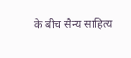के बीच सैन्य साहित्य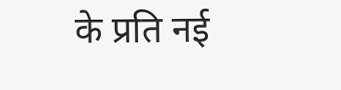के प्रति नई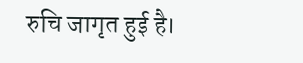रुचि जागृत हुई है।